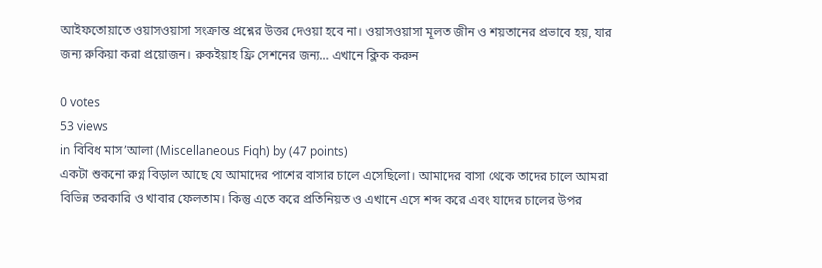আইফতোয়াতে ওয়াসওয়াসা সংক্রান্ত প্রশ্নের উত্তর দেওয়া হবে না। ওয়াসওয়াসা মূলত জীন ও শয়তানের প্রভাবে হয়, যার জন্য রুকিয়া করা প্রয়োজন। রুকইয়াহ ফ্রি সেশনের জন্য… এখানে ক্লিক করুন

0 votes
53 views
in বিবিধ মাস’আলা (Miscellaneous Fiqh) by (47 points)
একটা শুকনো রুগ্ন বিড়াল আছে যে আমাদের পাশের বাসার চালে এসেছিলো। আমাদের বাসা থেকে তাদের চালে আমরা বিভিন্ন তরকারি ও খাবার ফেলতাম। কিন্তু এতে করে প্রতিনিয়ত ও এখানে এসে শব্দ করে এবং যাদের চালের উপর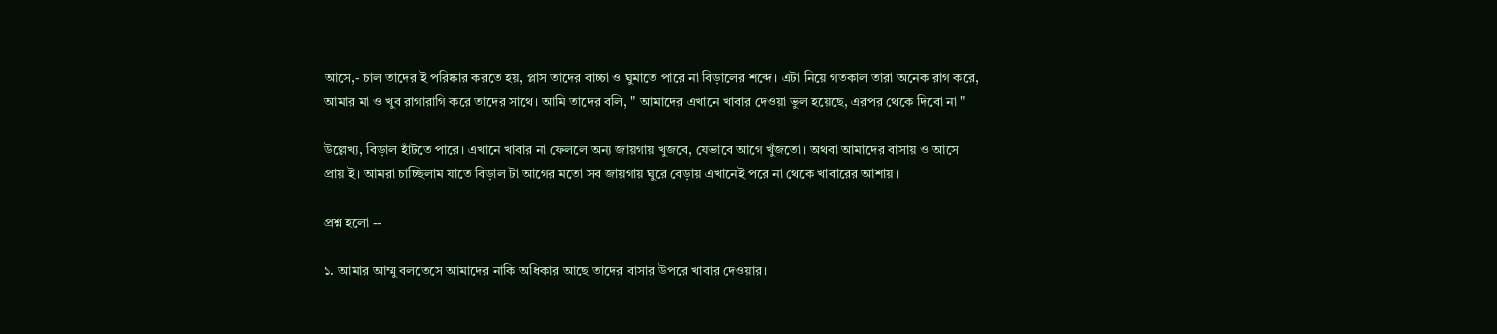আসে,- চাল তাদের ই পরিষ্কার করতে হয়, প্লাস তাদের বাচ্চা ও ঘুমাতে পারে না বিড়ালের শব্দে। এটা নিয়ে গতকাল তারা অনেক রাগ করে, আমার মা ও খুব রাগারাগি করে তাদের সাথে। আমি তাদের বলি, " আমাদের এখানে খাবার দেওয়া ভুল হয়েছে, এরপর থেকে দিবো না "

উল্লেখ্য, বিড়াল হাঁটতে পারে। এখানে খাবার না ফেললে অন্য জায়গায় খুজবে, যেভাবে আগে খুঁজতো। অথবা আমাদের বাসায় ও আসে প্রায় ই। আমরা চাচ্ছিলাম যাতে বিড়াল টা আগের মতো সব জায়গায় ঘুরে বেড়ায় এখানেই পরে না থেকে খাবারের আশায়।

প্রশ্ন হলো --

১. আমার আম্মু বলতেসে আমাদের নাকি অধিকার আছে তাদের বাসার উপরে খাবার দেওয়ার।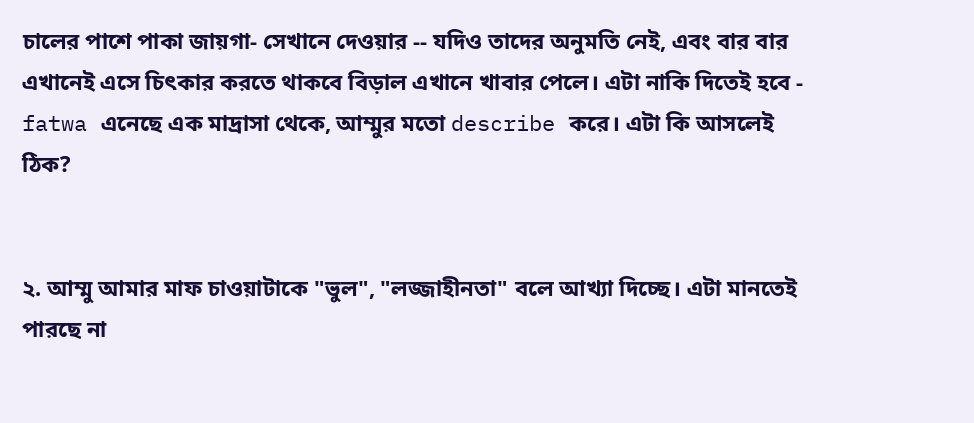চালের পাশে পাকা জায়গা- সেখানে দেওয়ার -- যদিও তাদের অনুমতি নেই, এবং বার বার এখানেই এসে চিৎকার করতে থাকবে বিড়াল এখানে খাবার পেলে। এটা নাকি দিতেই হবে - fatwa এনেছে এক মাদ্রাসা থেকে, আম্মুর মতো describe করে। এটা কি আসলেই ঠিক?


২. আম্মু আমার মাফ চাওয়াটাকে "ভুল", "লজ্জাহীনতা" বলে আখ্যা দিচ্ছে। এটা মানতেই পারছে না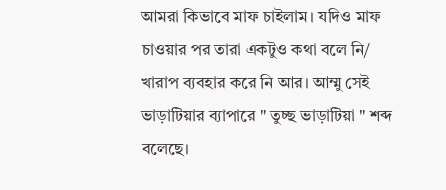আমরা কিভাবে মাফ চাইলাম। যদিও মাফ চাওয়ার পর তারা একটুও কথা বলে নি/ খারাপ ব্যবহার করে নি আর। আম্মু সেই ভাড়াটিয়ার ব্যাপারে " তুচ্ছ ভাড়াটিয়া " শব্দ বলেছে।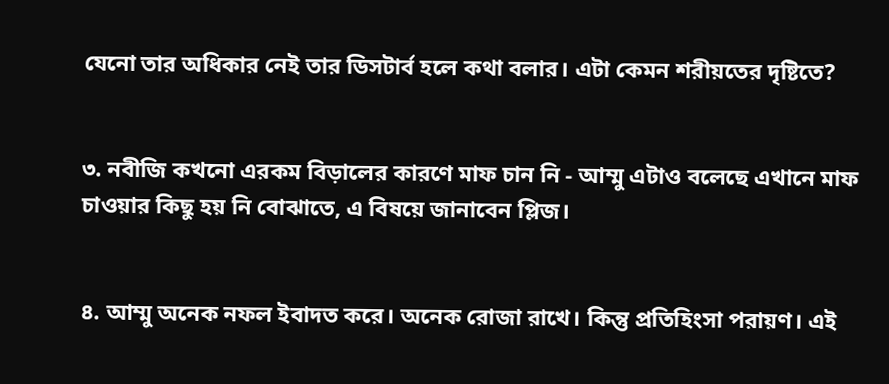যেনো তার অধিকার নেই তার ডিসটার্ব হলে কথা বলার। এটা কেমন শরীয়তের দৃষ্টিতে?


৩. নবীজি কখনো এরকম বিড়ালের কারণে মাফ চান নি - আম্মু এটাও বলেছে এখানে মাফ চাওয়ার কিছু হয় নি বোঝাতে, এ বিষয়ে জানাবেন প্লিজ।


৪. আম্মু অনেক নফল ইবাদত করে। অনেক রোজা রাখে। কিন্তু প্রতিহিংসা পরায়ণ। এই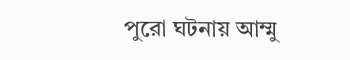পুরো ঘটনায় আম্মু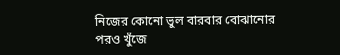নিজের কোনো ভুল বারবার বোঝানোর পরও খুঁজে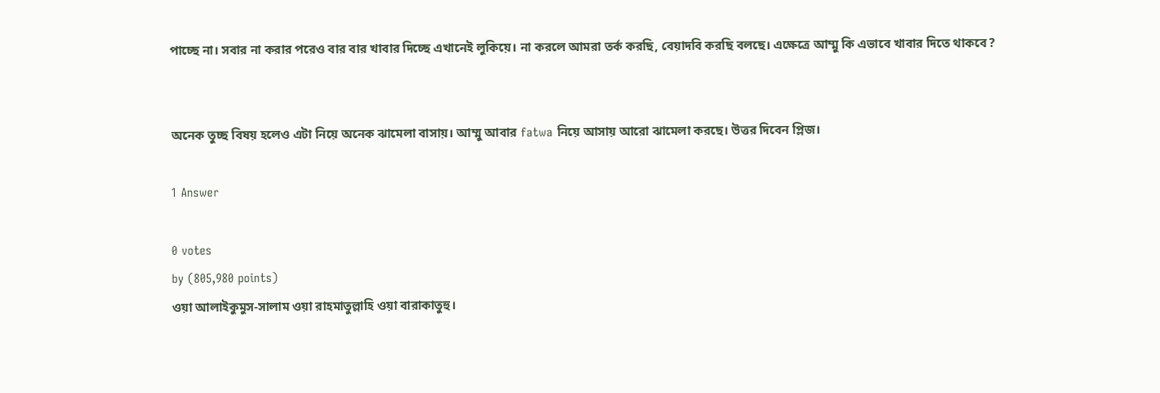পাচ্ছে না। সবার না করার পরেও বার বার খাবার দিচ্ছে এখানেই লুকিয়ে। না করলে আমরা তর্ক করছি, বেয়াদবি করছি বলছে। এক্ষেত্রে আম্মু কি এভাবে খাবার দিতে থাকবে?


অনেক তুচ্ছ বিষয় হলেও এটা নিয়ে অনেক ঝামেলা বাসায়। আম্মু আবার fatwa নিয়ে আসায় আরো ঝামেলা করছে। উত্তর দিবেন প্লিজ।

1 Answer

0 votes
by (805,980 points)
ওয়া আলাইকুমুস-সালাম ওয়া রাহমাতুল্লাহি ওয়া বারাকাতুহু।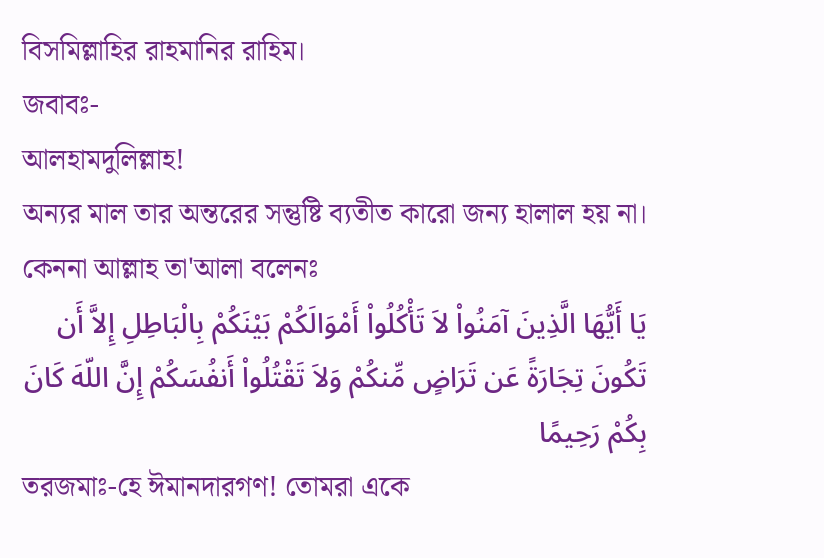বিসমিল্লাহির রাহমানির রাহিম।
জবাবঃ-
আলহামদুলিল্লাহ!
অন্যর মাল তার অন্তরের সন্তুষ্টি ব্যতীত কারো জন্য হালাল হয় না। কেননা আল্লাহ তা'আলা বলেনঃ
يَا أَيُّهَا الَّذِينَ آمَنُواْ لاَ تَأْكُلُواْ أَمْوَالَكُمْ بَيْنَكُمْ بِالْبَاطِلِ إِلاَّ أَن تَكُونَ تِجَارَةً عَن تَرَاضٍ مِّنكُمْ وَلاَ تَقْتُلُواْ أَنفُسَكُمْ إِنَّ اللّهَ كَانَ بِكُمْ رَحِيمًا
তরজমাঃ-হে ঈমানদারগণ! তোমরা একে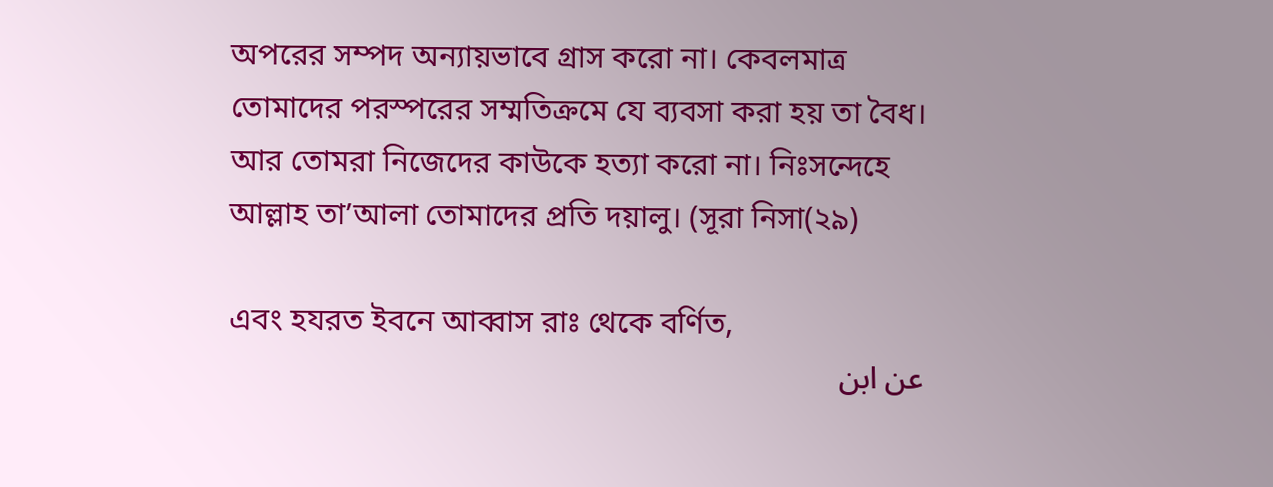অপরের সম্পদ অন্যায়ভাবে গ্রাস করো না। কেবলমাত্র তোমাদের পরস্পরের সম্মতিক্রমে যে ব্যবসা করা হয় তা বৈধ। আর তোমরা নিজেদের কাউকে হত্যা করো না। নিঃসন্দেহে আল্লাহ তা’আলা তোমাদের প্রতি দয়ালু। (সূরা নিসা(২৯)

এবং হযরত ইবনে আব্বাস রাঃ থেকে বর্ণিত,
عن ابن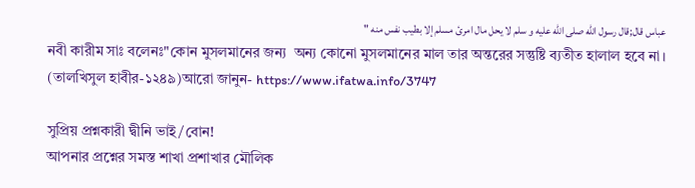عباس قال;قال رسول اللّٰه صلى اللّٰه عليه و سلم لا يحل مال امرئ مسلم إلا بطيب نفس منه "
নবী কারীম সাঃ বলেনঃ"কোন মুসলমানের জন্য  অন্য কোনো মুসলমানের মাল তার অন্তরের সন্তুষ্টি ব্যতীত হালাল হবে না। (তালখিসুল হাবীর-১২৪৯)আরো জানুন- https://www.ifatwa.info/3747

সুপ্রিয় প্রশ্নকারী দ্বীনি ভাই/বোন!
আপনার প্রশ্নের সমস্ত শাখা প্রশাখার মৌলিক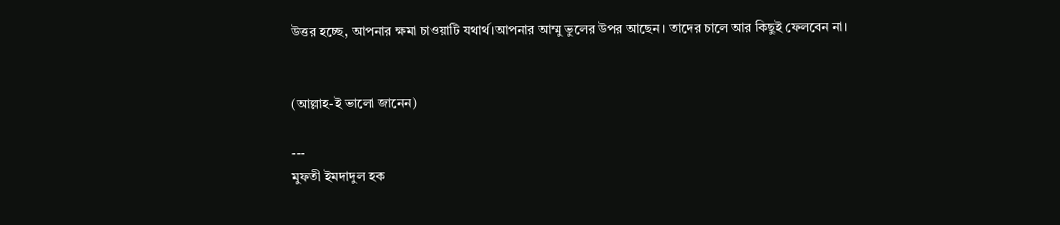উত্তর হচ্ছে, আপনার ক্ষমা চাওয়াটি যথার্থ।আপনার আম্মু ভুলের উপর আছেন। তাদের চালে আর কিছুই ফেলবেন না।


(আল্লাহ-ই ভালো জানেন)

---
মুফতী ইমদাদুল হক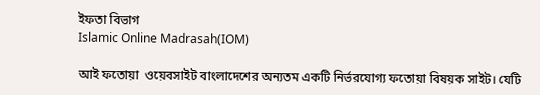ইফতা বিভাগ
Islamic Online Madrasah(IOM)

আই ফতোয়া  ওয়েবসাইট বাংলাদেশের অন্যতম একটি নির্ভরযোগ্য ফতোয়া বিষয়ক সাইট। যেটি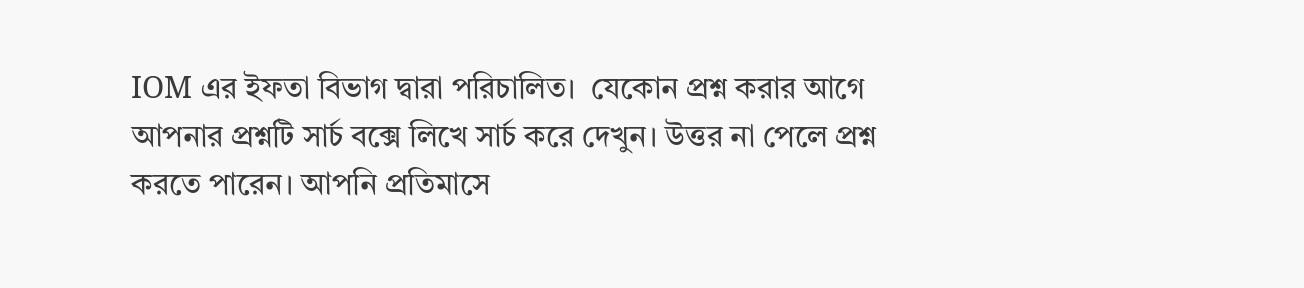IOM এর ইফতা বিভাগ দ্বারা পরিচালিত।  যেকোন প্রশ্ন করার আগে আপনার প্রশ্নটি সার্চ বক্সে লিখে সার্চ করে দেখুন। উত্তর না পেলে প্রশ্ন করতে পারেন। আপনি প্রতিমাসে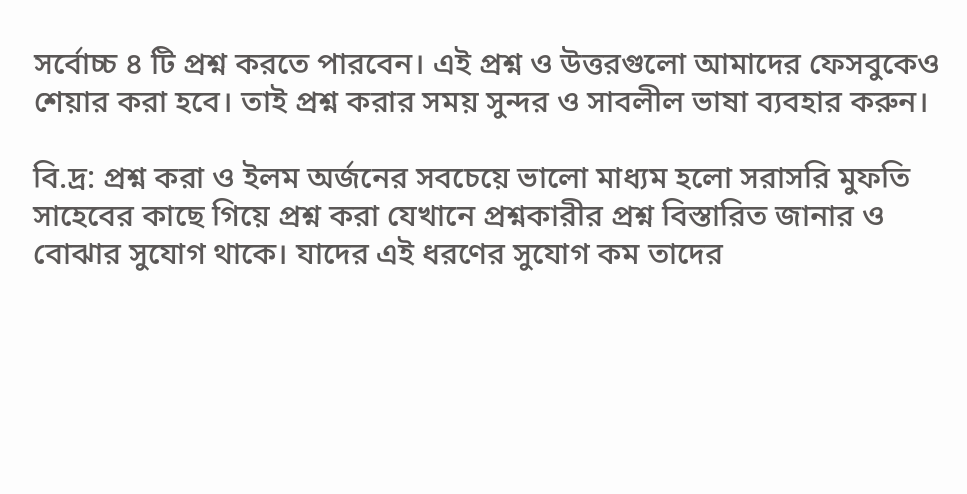সর্বোচ্চ ৪ টি প্রশ্ন করতে পারবেন। এই প্রশ্ন ও উত্তরগুলো আমাদের ফেসবুকেও শেয়ার করা হবে। তাই প্রশ্ন করার সময় সুন্দর ও সাবলীল ভাষা ব্যবহার করুন।

বি.দ্র: প্রশ্ন করা ও ইলম অর্জনের সবচেয়ে ভালো মাধ্যম হলো সরাসরি মুফতি সাহেবের কাছে গিয়ে প্রশ্ন করা যেখানে প্রশ্নকারীর প্রশ্ন বিস্তারিত জানার ও বোঝার সুযোগ থাকে। যাদের এই ধরণের সুযোগ কম তাদের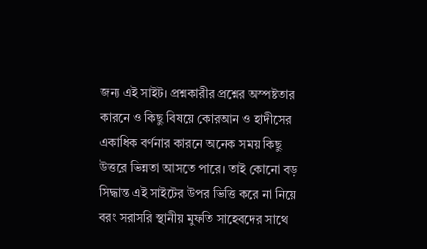জন্য এই সাইট। প্রশ্নকারীর প্রশ্নের অস্পষ্টতার কারনে ও কিছু বিষয়ে কোরআন ও হাদীসের একাধিক বর্ণনার কারনে অনেক সময় কিছু উত্তরে ভিন্নতা আসতে পারে। তাই কোনো বড় সিদ্ধান্ত এই সাইটের উপর ভিত্তি করে না নিয়ে বরং সরাসরি স্থানীয় মুফতি সাহেবদের সাথে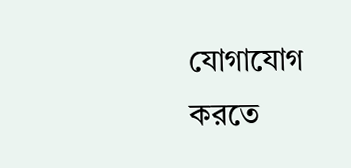যোগাযোগ করতে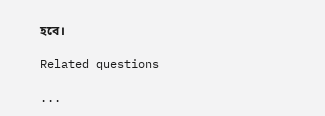হবে।

Related questions

...